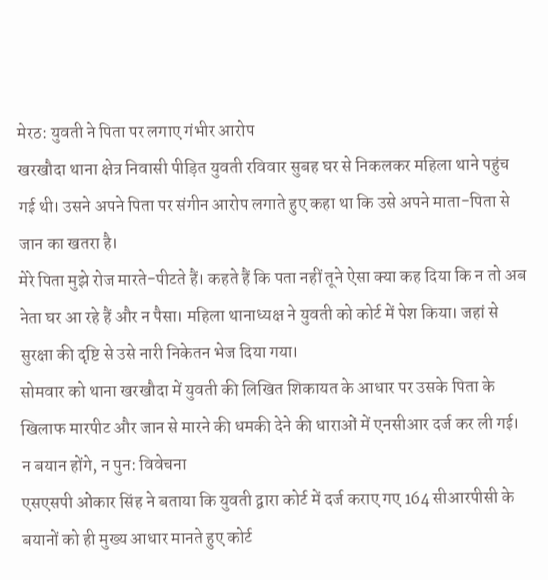मेरठ: युवती ने पिता पर लगाए गंभीर आरोप
खरखौदा थाना क्षेत्र निवासी पीड़ित युवती रविवार सुबह घर से निकलकर महिला थाने पहुंच गई थी। उसने अपने पिता पर संगीन आरोप लगाते हुए कहा था कि उसे अपने माता-पिता से जान का खतरा है।
मेरे पिता मुझे रोज मारते-पीटते हैं। कहते हैं कि पता नहीं तूने ऐसा क्या कह दिया कि न तो अब नेता घर आ रहे हैं और न पैसा। महिला थानाध्यक्ष ने युवती को कोर्ट में पेश किया। जहां से सुरक्षा की दृष्टि से उसे नारी निकेतन भेज दिया गया।
सोमवार को थाना खरखौदा में युवती की लिखित शिकायत के आधार पर उसके पिता के खिलाफ मारपीट और जान से मारने की धमकी देने की धाराओं में एनसीआर दर्ज कर ली गई।
न बयान होंगे, न पुन: विवेचना
एसएसपी ओंकार सिंह ने बताया कि युवती द्वारा कोर्ट में दर्ज कराए गए 164 सीआरपीसी के बयानों को ही मुख्य आधार मानते हुए कोर्ट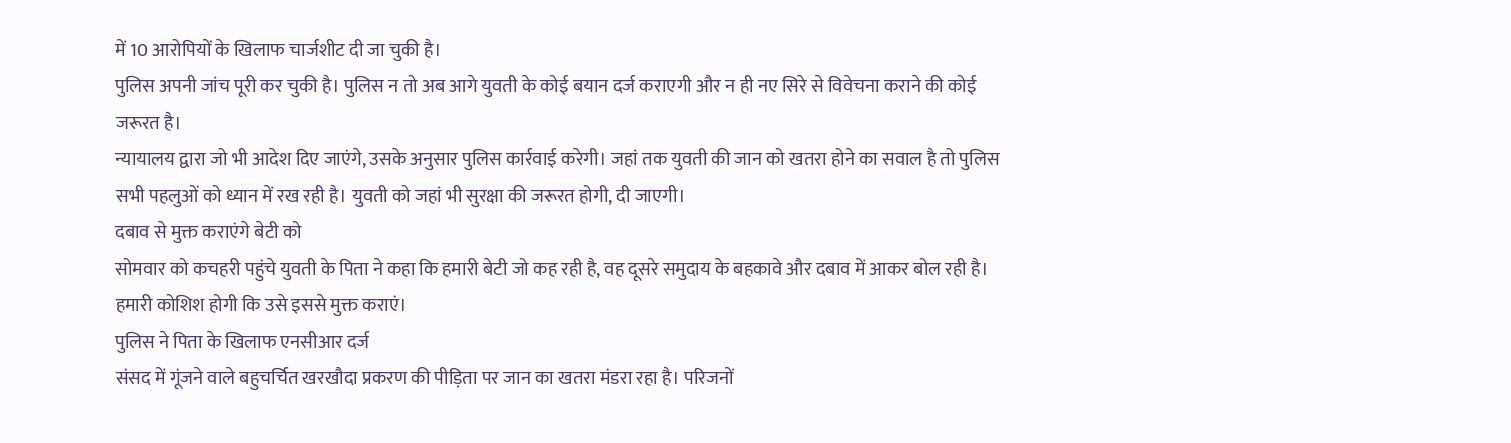में 10 आरोपियों के खिलाफ चार्जशीट दी जा चुकी है।
पुलिस अपनी जांच पूरी कर चुकी है। पुलिस न तो अब आगे युवती के कोई बयान दर्ज कराएगी और न ही नए सिरे से विवेचना कराने की कोई जरूरत है।
न्यायालय द्वारा जो भी आदेश दिए जाएंगे, उसके अनुसार पुलिस कार्रवाई करेगी। जहां तक युवती की जान को खतरा होने का सवाल है तो पुलिस सभी पहलुओं को ध्यान में रख रही है। युवती को जहां भी सुरक्षा की जरूरत होगी, दी जाएगी।
दबाव से मुक्त कराएंगे बेटी को
सोमवार को कचहरी पहुंचे युवती के पिता ने कहा कि हमारी बेटी जो कह रही है, वह दूसरे समुदाय के बहकावे और दबाव में आकर बोल रही है। हमारी कोशिश होगी कि उसे इससे मुक्त कराएं।
पुलिस ने पिता के खिलाफ एनसीआर दर्ज
संसद में गूंजने वाले बहुचर्चित खरखौदा प्रकरण की पीड़िता पर जान का खतरा मंडरा रहा है। परिजनों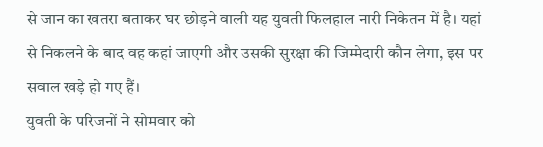से जान का खतरा बताकर घर छोड़ने वाली यह युवती फिलहाल नारी निकेतन में है। यहां से निकलने के बाद वह कहां जाएगी और उसकी सुरक्षा की जिम्मेदारी कौन लेगा, इस पर सवाल खड़े हो गए हैं।
युवती के परिजनों ने सोमवार को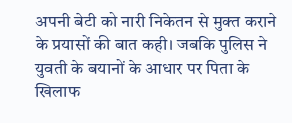अपनी बेटी को नारी निकेतन से मुक्त कराने के प्रयासों की बात कही। जबकि पुलिस ने युवती के बयानों के आधार पर पिता के खिलाफ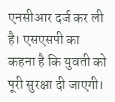एनसीआर दर्ज कर ली है। एसएसपी का कहना है कि युवती को पूरी सुरक्षा दी जाएगी।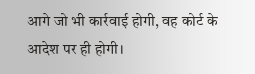आगे जो भी कार्रवाई होगी, वह कोर्ट के आदेश पर ही होगी।